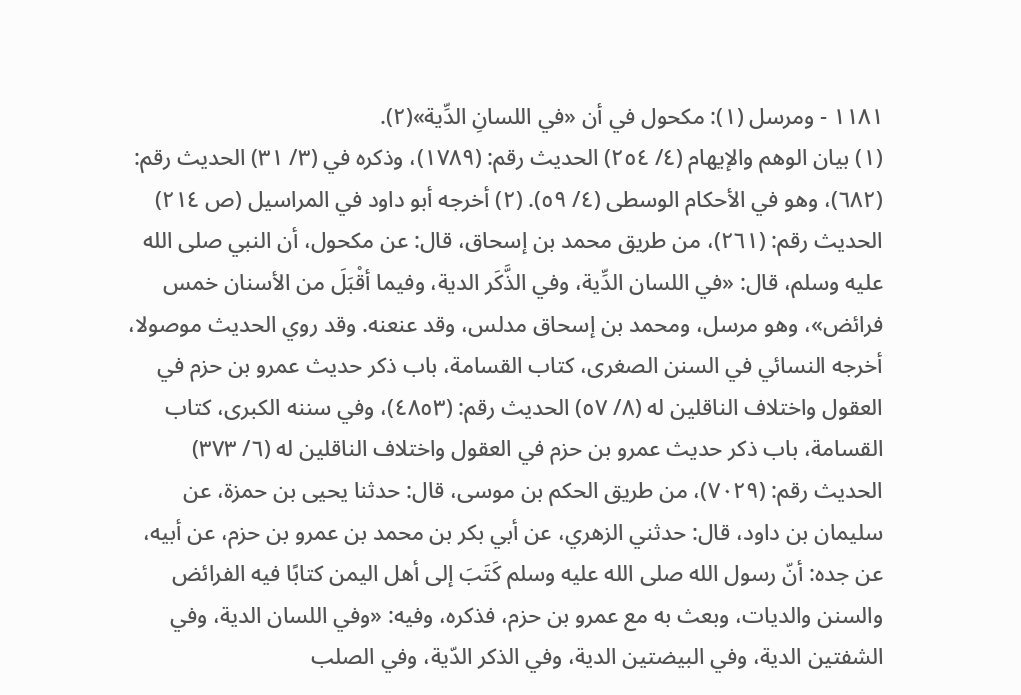١١٨١ - ومرسل (١): مكحول في أن «في اللسانِ الدِّية»(٢).
(١) بيان الوهم والإيهام (٤/ ٢٥٤) الحديث رقم: (١٧٨٩)، وذكره في (٣/ ٣١) الحديث رقم: (٦٨٢)، وهو في الأحكام الوسطى (٤/ ٥٩). (٢) أخرجه أبو داود في المراسيل (ص ٢١٤) الحديث رقم: (٢٦١)، من طريق محمد بن إسحاق، قال: عن مكحول، أن النبي صلى الله عليه وسلم، قال: «في اللسان الدِّية، وفي الذَّكَر الدية، وفيما أقْبَلَ من الأسنان خمس فرائض»، وهو مرسل، ومحمد بن إسحاق مدلس، وقد عنعنه. وقد روي الحديث موصولا، أخرجه النسائي في السنن الصغرى، كتاب القسامة، باب ذكر حديث عمرو بن حزم في العقول واختلاف الناقلين له (٨/ ٥٧) الحديث رقم: (٤٨٥٣)، وفي سننه الكبرى، كتاب القسامة، باب ذكر حديث عمرو بن حزم في العقول واختلاف الناقلين له (٦/ ٣٧٣) الحديث رقم: (٧٠٢٩)، من طريق الحكم بن موسى، قال: حدثنا يحيى بن حمزة، عن سليمان بن داود، قال: حدثني الزهري، عن أبي بكر بن محمد بن عمرو بن حزم، عن أبيه، عن جده: أنّ رسول الله صلى الله عليه وسلم كَتَبَ إلى أهل اليمن كتابًا فيه الفرائض والسنن والديات، وبعث به مع عمرو بن حزم، فذكره، وفيه: «وفي اللسان الدية، وفي الشفتين الدية، وفي البيضتين الدية، وفي الذكر الدّية، وفي الصلب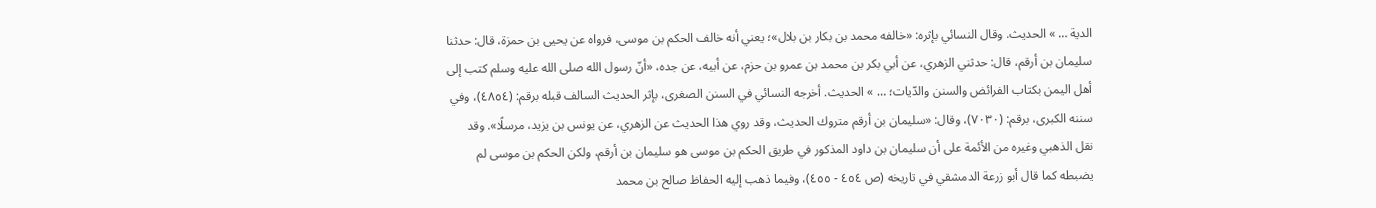الدية … » الحديث. وقال النسائي بإثره: «خالفه محمد بن بكار بن بلال»؛ يعني أنه خالف الحكم بن موسى، فرواه عن يحيى بن حمزة، قال: حدثنا سليمان بن أرقم، قال: حدثني الزهري، عن أبي بكر بن محمد بن عمرو بن حزم، عن أبيه، عن جده، «أنّ رسول الله صلى الله عليه وسلم كتب إلى أهل اليمن بكتاب الفرائض والسنن والدّيات؛ … » الحديث. أخرجه النسائي في السنن الصغرى، بإثر الحديث السالف قبله برقم: (٤٨٥٤)، وفي سننه الكبرى، برقم: (٧٠٣٠)، وقال: «سليمان بن أرقم متروك الحديث، وقد روي هذا الحديث عن الزهري، عن يونس بن يزيد، مرسلًا». وقد نقل الذهبي وغيره من الأئمة على أن سليمان بن داود المذكور في طريق الحكم بن موسى هو سليمان بن أرقم، ولكن الحكم بن موسى لم يضبطه كما قال أبو زرعة الدمشقي في تاريخه (ص ٤٥٤ - ٤٥٥)، وفيما ذهب إليه الحفاظ صالح بن محمد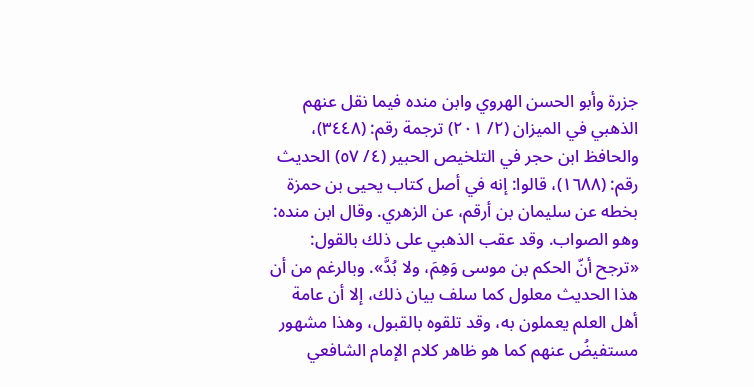جزرة وأبو الحسن الهروي وابن منده فيما نقل عنهم الذهبي في الميزان (٢/ ٢٠١) ترجمة رقم: (٣٤٤٨)، والحافظ ابن حجر في التلخيص الحبير (٤/ ٥٧) الحديث رقم: (١٦٨٨)، قالوا: إنه في أصل كتاب يحيى بن حمزة بخطه عن سليمان بن أرقم، عن الزهري. وقال ابن منده: وهو الصواب. وقد عقب الذهبي على ذلك بالقول: «ترجح أنّ الحكم بن موسى وَهِمَ، ولا بُدَّ». وبالرغم من أن هذا الحديث معلول كما سلف بيان ذلك، إلا أن عامة أهل العلم يعملون به، وقد تلقوه بالقبول، وهذا مشهور مستفيضُ عنهم كما هو ظاهر كلام الإمام الشافعي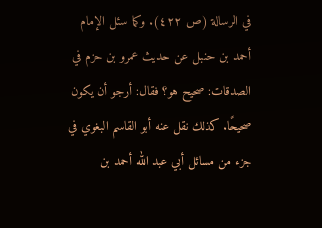في الرسالة (ص ٤٢٢). وكما سئل الإمام أحمد بن حنبل عن حديث عمرو بن حزم في الصدقات: صحيح هو؟ فقال: أرجو أن يكون صحيحًا. كذلك نقل عنه أبو القاسم البغوي في جزء من مسائل أبي عبد الله أحمد بن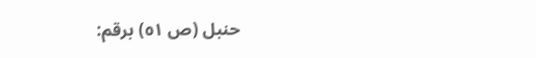حنبل (ص ٥١) برقم: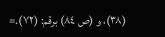(٣٨)، و (ص ٨٤) برقم: (٧٢).=